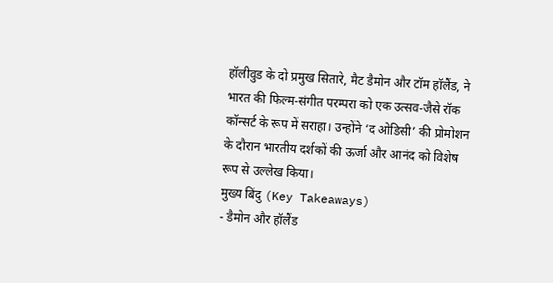हॉलीवुड के दो प्रमुख सितारे, मैट डैमोन और टॉम हॉलैंड, ने भारत की फिल्म‑संगीत परम्परा को एक उत्सव‑जैसे रॉक कॉन्सर्ट के रूप में सराहा। उन्होंने ‘द ओडिसी’ की प्रोमोशन के दौरान भारतीय दर्शकों की ऊर्जा और आनंद को विशेष रूप से उल्लेख किया।
मुख्य बिंदु (Key Takeaways)
- डैमोन और हॉलैंड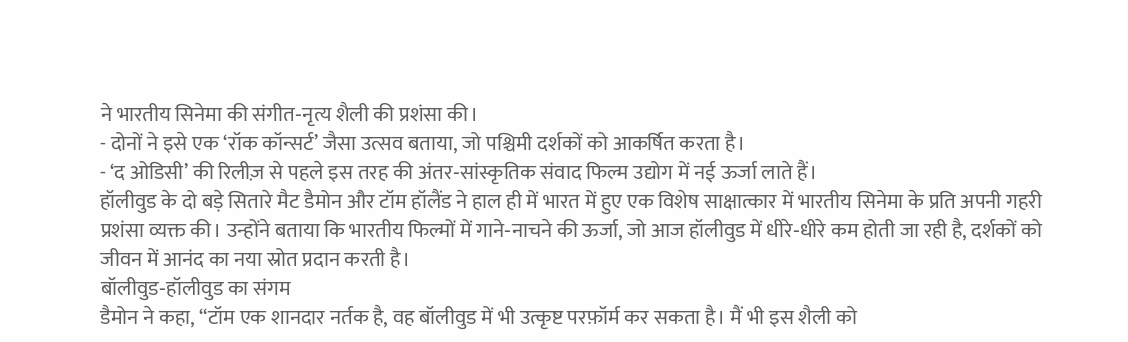ने भारतीय सिनेमा की संगीत‑नृत्य शैली की प्रशंसा की।
- दोनों ने इसे एक ‘रॉक कॉन्सर्ट’ जैसा उत्सव बताया, जो पश्चिमी दर्शकों को आकर्षित करता है।
- ‘द ओडिसी’ की रिलीज़ से पहले इस तरह की अंतर‑सांस्कृतिक संवाद फिल्म उद्योग में नई ऊर्जा लाते हैं।
हॉलीवुड के दो बड़े सितारे मैट डैमोन और टॉम हॉलैंड ने हाल ही में भारत में हुए एक विशेष साक्षात्कार में भारतीय सिनेमा के प्रति अपनी गहरी प्रशंसा व्यक्त की। उन्होंने बताया कि भारतीय फिल्मों में गाने‑नाचने की ऊर्जा, जो आज हॉलीवुड में धीरे‑धीरे कम होती जा रही है, दर्शकों को जीवन में आनंद का नया स्रोत प्रदान करती है।
बॉलीवुड‑हॉलीवुड का संगम
डैमोन ने कहा, “टॉम एक शानदार नर्तक है, वह बॉलीवुड में भी उत्कृष्ट परफ़ॉर्म कर सकता है। मैं भी इस शैली को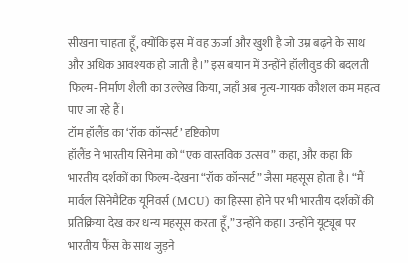सीखना चाहता हूँ, क्योंकि इस में वह ऊर्जा और खुशी है जो उम्र बढ़ने के साथ और अधिक आवश्यक हो जाती है।” इस बयान में उन्होंने हॉलीवुड की बदलती फिल्म‑निर्माण शैली का उल्लेख किया, जहाँ अब नृत्य‑गायक कौशल कम महत्व पाए जा रहे हैं।
टॉम हॉलैंड का ‘रॉक कॉन्सर्ट’ दृष्टिकोण
हॉलैंड ने भारतीय सिनेमा को “एक वास्तविक उत्सव” कहा, और कहा कि भारतीय दर्शकों का फिल्म‑देखना “रॉक कॉन्सर्ट” जैसा महसूस होता है। “मैं मार्वल सिनेमैटिक यूनिवर्स (MCU) का हिस्सा होने पर भी भारतीय दर्शकों की प्रतिक्रिया देख कर धन्य महसूस करता हूँ,” उन्होंने कहा। उन्होंने यूट्यूब पर भारतीय फैंस के साथ जुड़ने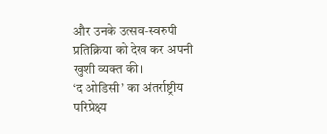और उनके उत्सव‑स्वरुपी प्रतिक्रिया को देख कर अपनी खुशी व्यक्त की।
‘द ओडिसी’ का अंतर्राष्ट्रीय परिप्रेक्ष्य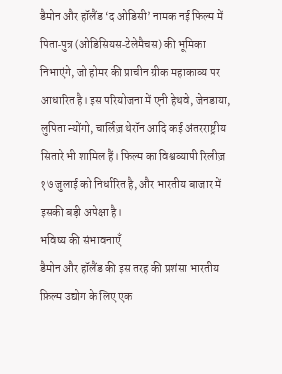डैमोन और हॉलैंड ‘द ओडिसी’ नामक नई फिल्म में पिता‑पुत्र (ओडिसियस‑टेलेमैचस) की भूमिका निभाएंगे, जो होमर की प्राचीन ग्रीक महाकाव्य पर आधारित है। इस परियोजना में एनी हेथवे, जेनडाया, लुपिता न्योंगो, चार्लिज़ थेरॉन आदि कई अंतरराष्ट्रीय सितारे भी शामिल हैं। फिल्म का विश्वव्यापी रिलीज़ १७ जुलाई को निर्धारित है, और भारतीय बाजार में इसकी बड़ी अपेक्षा है।
भविष्य की संभावनाएँ
डैमोन और हॉलैंड की इस तरह की प्रशंसा भारतीय फ़िल्म उद्योग के लिए एक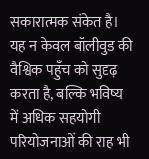सकारात्मक संकेत है। यह न केवल बॉलीवुड की वैश्विक पहुँच को सुदृढ़ करता है, बल्कि भविष्य में अधिक सहयोगी परियोजनाओं की राह भी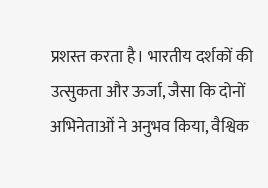प्रशस्त करता है। भारतीय दर्शकों की उत्सुकता और ऊर्जा, जैसा कि दोनों अभिनेताओं ने अनुभव किया, वैश्विक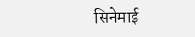सिनेमाई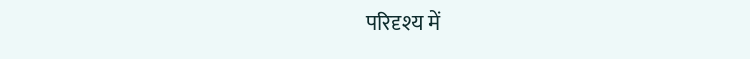परिदृश्य में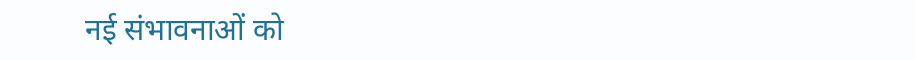नई संभावनाओं को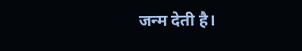जन्म देती है।